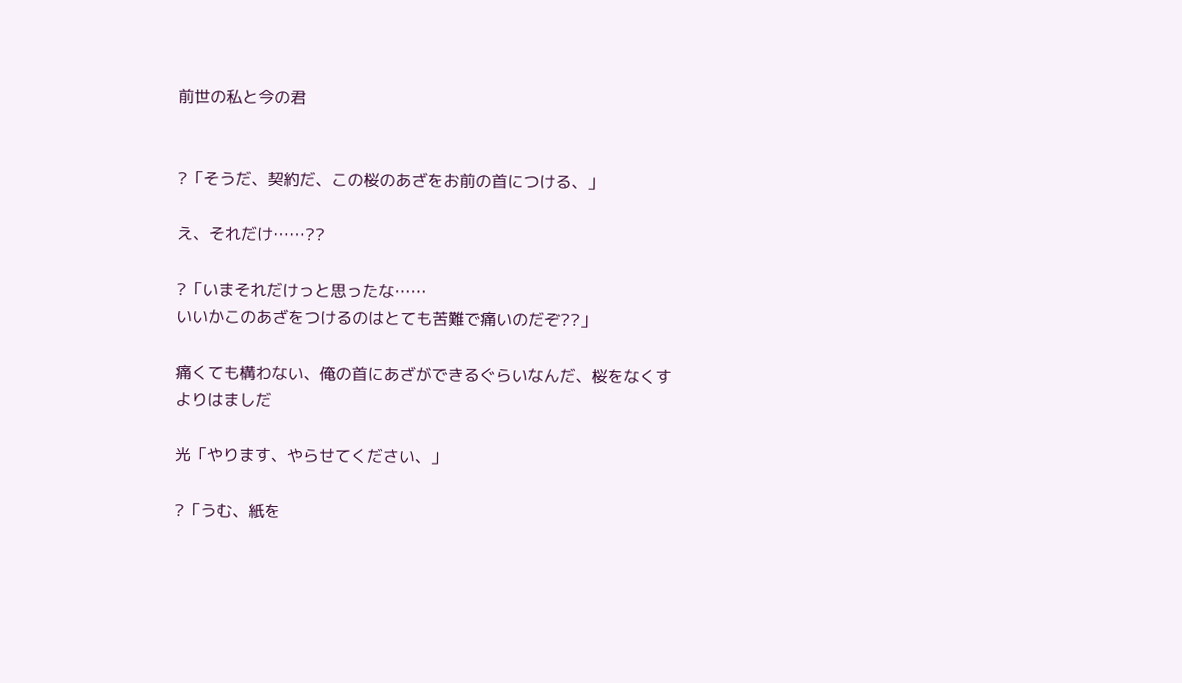前世の私と今の君


?「そうだ、契約だ、この桜のあざをお前の首につける、」

え、それだけ……??

?「いまそれだけっと思ったな……
いいかこのあざをつけるのはとても苦難で痛いのだぞ??」

痛くても構わない、俺の首にあざができるぐらいなんだ、桜をなくすよりはましだ

光「やります、やらせてください、」

?「うむ、紙を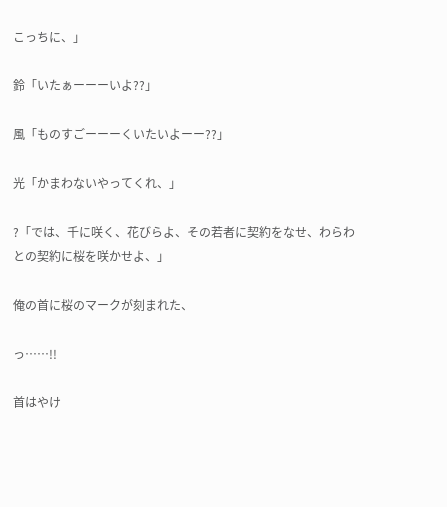こっちに、」

鈴「いたぁーーーいよ??」

風「ものすごーーーくいたいよーー??」

光「かまわないやってくれ、」

?「では、千に咲く、花びらよ、その若者に契約をなせ、わらわとの契約に桜を咲かせよ、」

俺の首に桜のマークが刻まれた、

っ……!!

首はやけ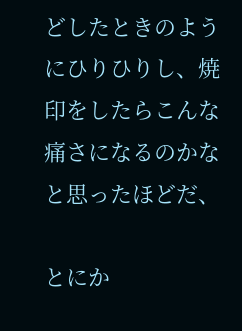どしたときのようにひりひりし、焼印をしたらこんな痛さになるのかなと思ったほどだ、

とにか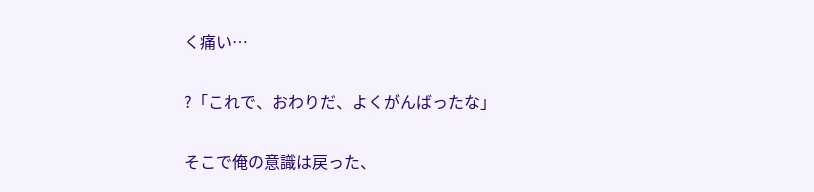く痛い…

?「これで、おわりだ、よくがんばったな」

そこで俺の意識は戻った、